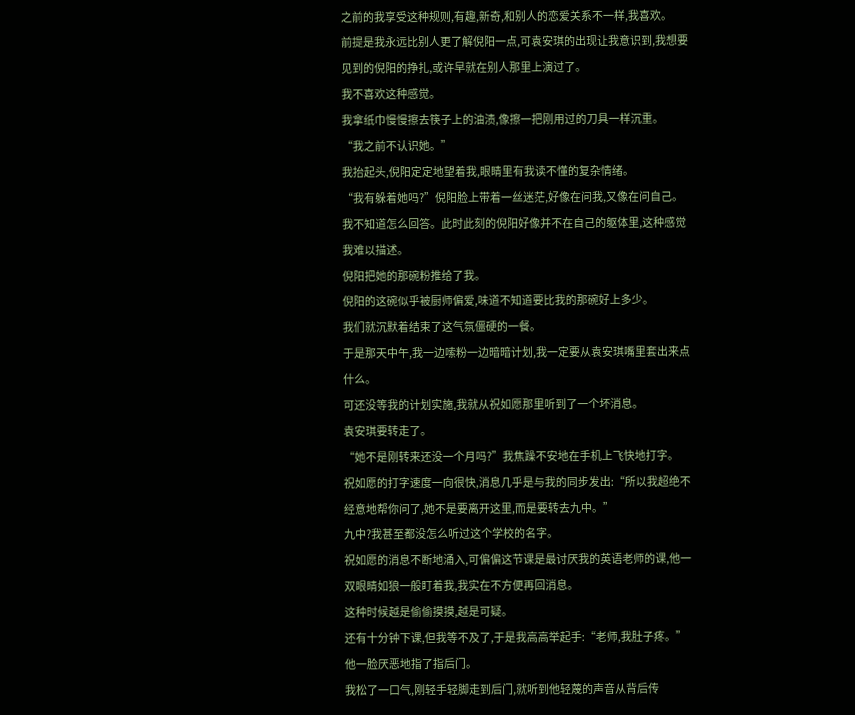之前的我享受这种规则,有趣,新奇,和别人的恋爱关系不一样,我喜欢。
前提是我永远比别人更了解倪阳一点,可袁安琪的出现让我意识到,我想要见到的倪阳的挣扎,或许早就在别人那里上演过了。
我不喜欢这种感觉。
我拿纸巾慢慢擦去筷子上的油渍,像擦一把刚用过的刀具一样沉重。
“我之前不认识她。”
我抬起头,倪阳定定地望着我,眼睛里有我读不懂的复杂情绪。
“我有躲着她吗?”倪阳脸上带着一丝迷茫,好像在问我,又像在问自己。
我不知道怎么回答。此时此刻的倪阳好像并不在自己的躯体里,这种感觉我难以描述。
倪阳把她的那碗粉推给了我。
倪阳的这碗似乎被厨师偏爱,味道不知道要比我的那碗好上多少。
我们就沉默着结束了这气氛僵硬的一餐。
于是那天中午,我一边嗦粉一边暗暗计划,我一定要从袁安琪嘴里套出来点什么。
可还没等我的计划实施,我就从祝如愿那里听到了一个坏消息。
袁安琪要转走了。
“她不是刚转来还没一个月吗?”我焦躁不安地在手机上飞快地打字。
祝如愿的打字速度一向很快,消息几乎是与我的同步发出:“所以我超绝不经意地帮你问了,她不是要离开这里,而是要转去九中。”
九中?我甚至都没怎么听过这个学校的名字。
祝如愿的消息不断地涌入,可偏偏这节课是最讨厌我的英语老师的课,他一双眼睛如狼一般盯着我,我实在不方便再回消息。
这种时候越是偷偷摸摸,越是可疑。
还有十分钟下课,但我等不及了,于是我高高举起手:“老师,我肚子疼。”
他一脸厌恶地指了指后门。
我松了一口气,刚轻手轻脚走到后门,就听到他轻蔑的声音从背后传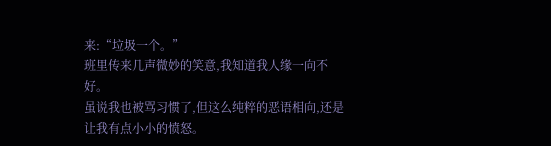来:“垃圾一个。”
班里传来几声微妙的笑意,我知道我人缘一向不好。
虽说我也被骂习惯了,但这么纯粹的恶语相向,还是让我有点小小的愤怒。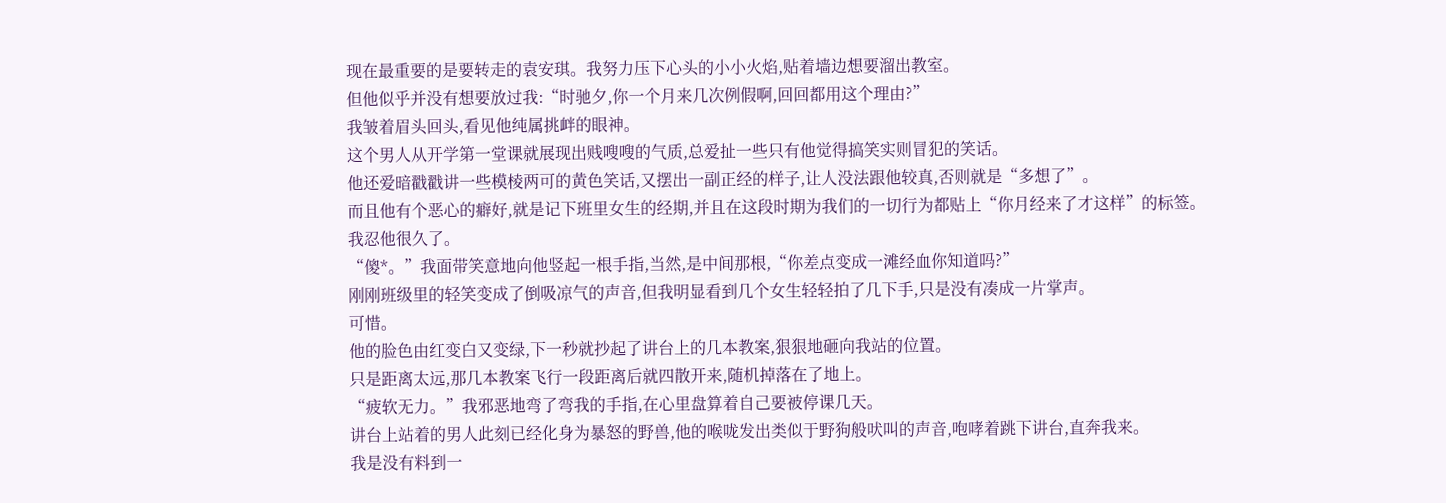现在最重要的是要转走的袁安琪。我努力压下心头的小小火焰,贴着墙边想要溜出教室。
但他似乎并没有想要放过我:“时驰夕,你一个月来几次例假啊,回回都用这个理由?”
我皱着眉头回头,看见他纯属挑衅的眼神。
这个男人从开学第一堂课就展现出贱嗖嗖的气质,总爱扯一些只有他觉得搞笑实则冒犯的笑话。
他还爱暗戳戳讲一些模棱两可的黄色笑话,又摆出一副正经的样子,让人没法跟他较真,否则就是“多想了”。
而且他有个恶心的癖好,就是记下班里女生的经期,并且在这段时期为我们的一切行为都贴上“你月经来了才这样”的标签。
我忍他很久了。
“傻*。”我面带笑意地向他竖起一根手指,当然,是中间那根,“你差点变成一滩经血你知道吗?”
刚刚班级里的轻笑变成了倒吸凉气的声音,但我明显看到几个女生轻轻拍了几下手,只是没有凑成一片掌声。
可惜。
他的脸色由红变白又变绿,下一秒就抄起了讲台上的几本教案,狠狠地砸向我站的位置。
只是距离太远,那几本教案飞行一段距离后就四散开来,随机掉落在了地上。
“疲软无力。”我邪恶地弯了弯我的手指,在心里盘算着自己要被停课几天。
讲台上站着的男人此刻已经化身为暴怒的野兽,他的喉咙发出类似于野狗般吠叫的声音,咆哮着跳下讲台,直奔我来。
我是没有料到一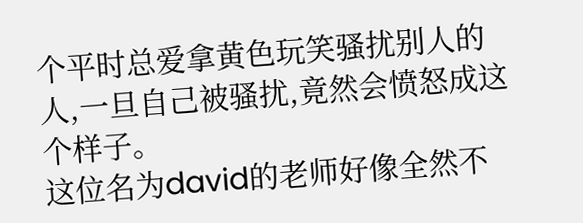个平时总爱拿黄色玩笑骚扰别人的人,一旦自己被骚扰,竟然会愤怒成这个样子。
这位名为david的老师好像全然不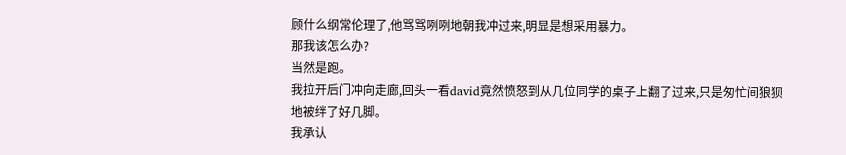顾什么纲常伦理了,他骂骂咧咧地朝我冲过来,明显是想采用暴力。
那我该怎么办?
当然是跑。
我拉开后门冲向走廊,回头一看david竟然愤怒到从几位同学的桌子上翻了过来,只是匆忙间狼狈地被绊了好几脚。
我承认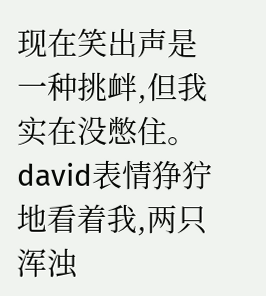现在笑出声是一种挑衅,但我实在没憋住。
david表情狰狞地看着我,两只浑浊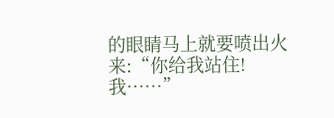的眼睛马上就要喷出火来:“你给我站住!我……”